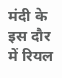मंदी के इस दौर में रियल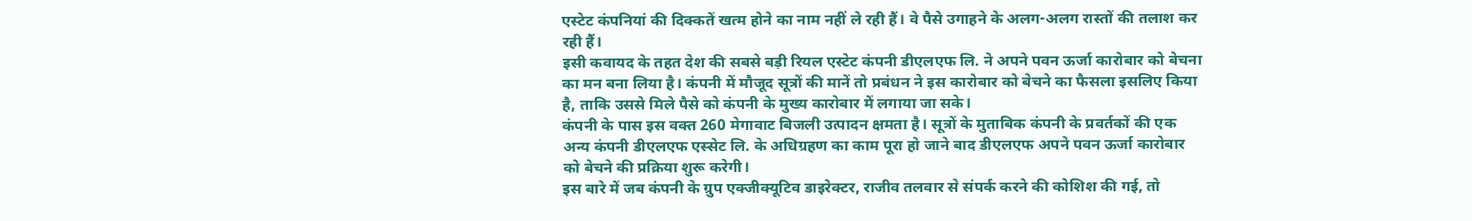एस्टेट कंपनियां की दिक्कतें खत्म होने का नाम नहीं ले रही हैं। वे पैसे उगाहने के अलग-अलग रास्तों की तलाश कर रही हैं।
इसी कवायद के तहत देश की सबसे बड़ी रियल एस्टेट कंपनी डीएलएफ लि. ने अपने पवन ऊर्जा कारोबार को बेचना का मन बना लिया है। कंपनी में मौजूद सूत्रों की मानें तो प्रबंधन ने इस कारोबार को बेचने का फैसला इसलिए किया है, ताकि उससे मिले पैसे को कंपनी के मुख्य कारोबार में लगाया जा सके।
कंपनी के पास इस वक्त 260 मेगावाट बिजली उत्पादन क्षमता है। सूत्रों के मुताबिक कंपनी के प्रवर्तकों की एक अन्य कंपनी डीएलएफ एस्सेट लि. के अधिग्रहण का काम पूरा हो जाने बाद डीएलएफ अपने पवन ऊर्जा कारोबार को बेचने की प्रक्रिया शुरू करेगी।
इस बारे में जब कंपनी के ग्रुप एक्जीक्यूटिव डाइरेक्टर, राजीव तलवार से संपर्क करने की कोशिश की गई, तो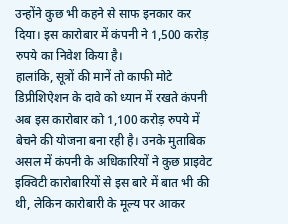उन्होंने कुछ भी कहने से साफ इनकार कर दिया। इस कारोबार में कंपनी ने 1,500 करोड़ रुपये का निवेश किया है।
हालांकि, सूत्रों की मानें तो काफी मोटे डिप्रीशिऐशन के दावे को ध्यान में रखते कंपनी अब इस कारोबार को 1,100 करोड़ रुपये में बेचने की योजना बना रही है। उनके मुताबिक असल में कंपनी के अधिकारियों ने कुछ प्राइवेट इक्विटी कारोबारियों से इस बारे में बात भी की थी, लेकिन कारोबारी के मूल्य पर आकर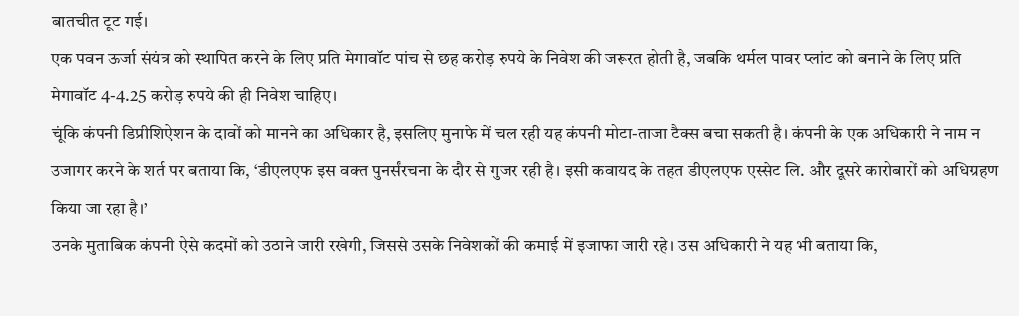बातचीत टूट गई।
एक पवन ऊर्जा संयंत्र को स्थापित करने के लिए प्रति मेगावॉट पांच से छह करोड़ रुपये के निवेश की जरूरत होती है, जबकि थर्मल पावर प्लांट को बनाने के लिए प्रति मेगावॉट 4-4.25 करोड़ रुपये की ही निवेश चाहिए।
चूंकि कंपनी डिप्रीशिऐशन के दावों को मानने का अधिकार है, इसलिए मुनाफे में चल रही यह कंपनी मोटा-ताजा टैक्स बचा सकती है। कंपनी के एक अधिकारी ने नाम न उजागर करने के शर्त पर बताया कि, ‘डीएलएफ इस वक्त पुनर्संरचना के दौर से गुजर रही है। इसी कवायद के तहत डीएलएफ एस्सेट लि. और दूसरे कारोबारों को अधिग्रहण किया जा रहा है।’
उनके मुताबिक कंपनी ऐसे कदमों को उठाने जारी रखेगी, जिससे उसके निवेशकों की कमाई में इजाफा जारी रहे। उस अधिकारी ने यह भी बताया कि,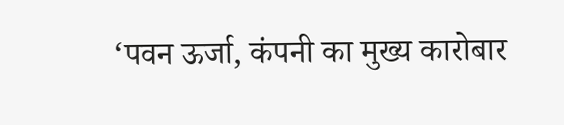‘पवन ऊर्जा, कंपनी का मुख्य कारोबार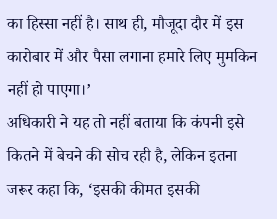का हिस्सा नहीं है। साथ ही, मौजूदा दौर में इस कारोबार में और पैसा लगाना हमारे लिए मुमकिन नहीं हो पाएगा।’
अधिकारी ने यह तो नहीं बताया कि कंपनी इसे कितने में बेचने की सोच रही है, लेकिन इतना जरूर कहा कि, ‘इसकी कीमत इसकी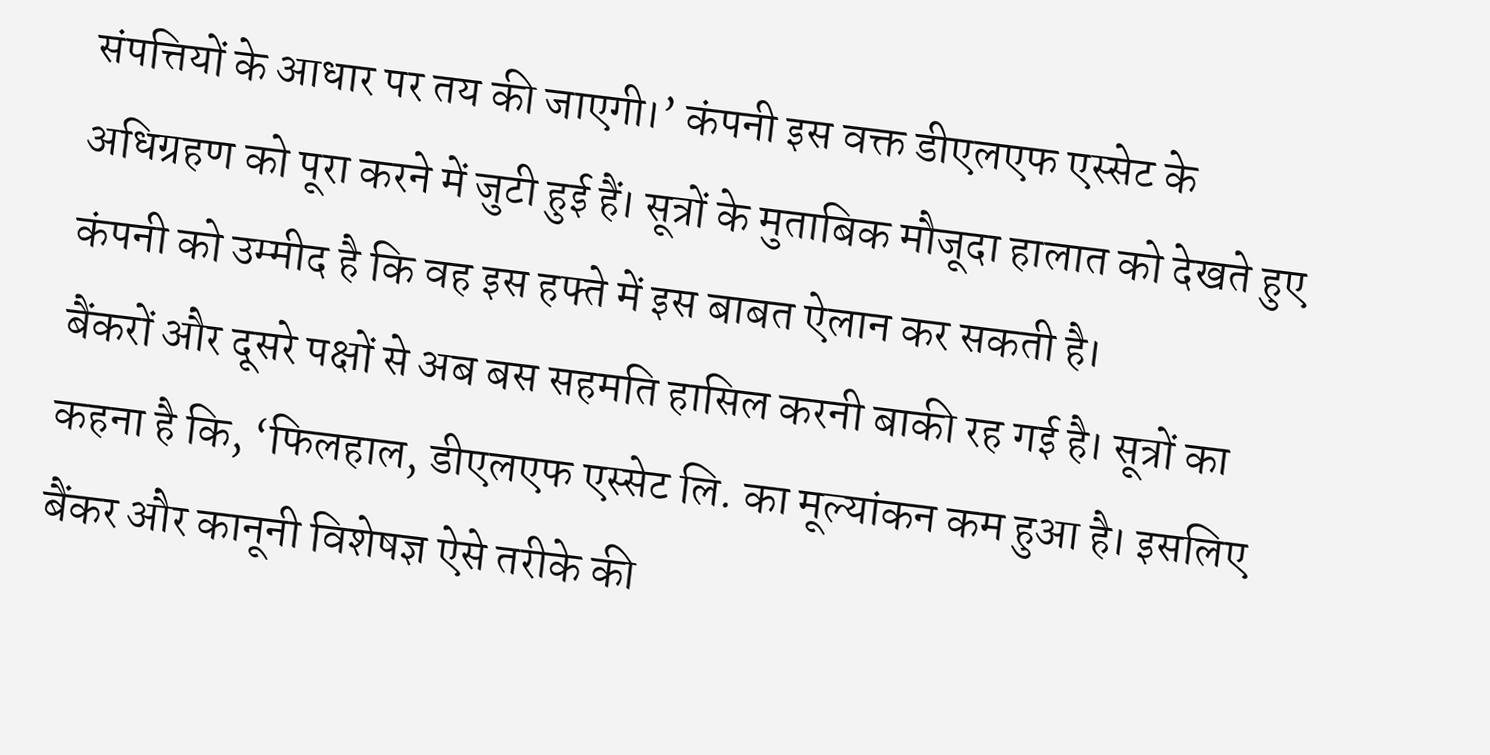संपत्तियों के आधार पर तय की जाएगी।’ कंपनी इस वक्त डीएलएफ एस्सेट के अधिग्रहण को पूरा करने में जुटी हुई हैं। सूत्रों के मुताबिक मौजूदा हालात को देखते हुए कंपनी को उम्मीद है कि वह इस हफ्ते में इस बाबत ऐलान कर सकती है।
बैंकरों और दूसरे पक्षों से अब बस सहमति हासिल करनी बाकी रह गई है। सूत्रों का कहना है कि, ‘फिलहाल, डीएलएफ एस्सेट लि. का मूल्यांकन कम हुआ है। इसलिए बैंकर और कानूनी विशेषज्ञ ऐसे तरीके की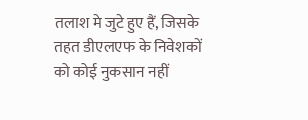तलाश मे जुटे हुए हैं, जिसके तहत डीएलएफ के निवेशकों को कोई नुकसान नहीं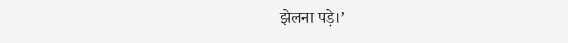झेलना पड़े।’